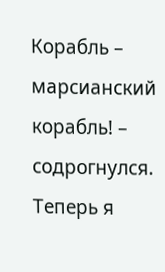Корабль – марсианский корабль! – содрогнулся. Теперь я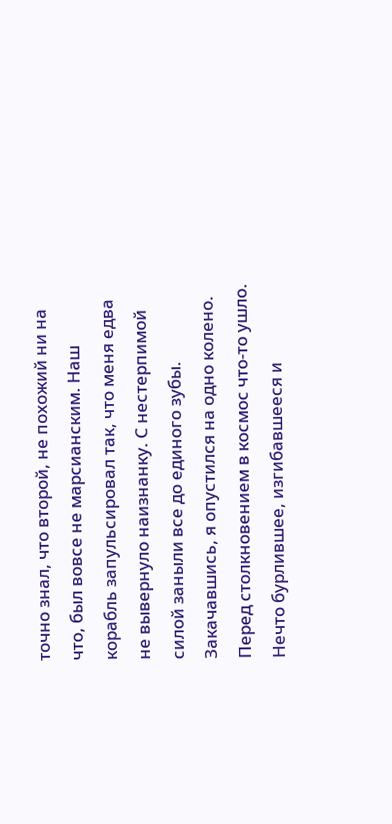точно знал, что второй, не похожий ни на что, был вовсе не марсианским. Наш корабль запульсировал так, что меня едва не вывернуло наизнанку. С нестерпимой силой заныли все до единого зубы. Закачавшись, я опустился на одно колено.
Перед столкновением в космос что-то ушло. Нечто бурлившее, изгибавшееся и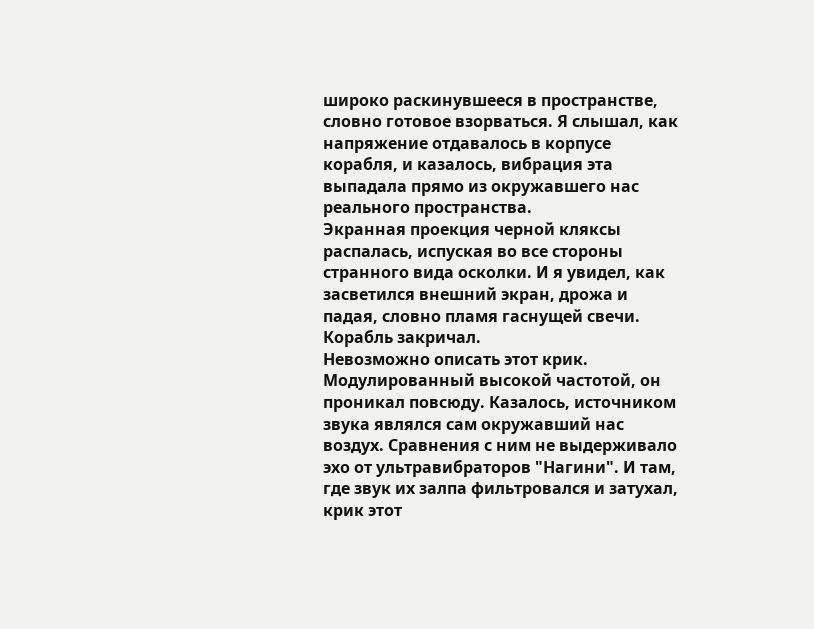широко раскинувшееся в пространстве, словно готовое взорваться. Я слышал, как напряжение отдавалось в корпусе корабля, и казалось, вибрация эта выпадала прямо из окружавшего нас реального пространства.
Экранная проекция черной кляксы распалась, испуская во все стороны странного вида осколки. И я увидел, как засветился внешний экран, дрожа и падая, словно пламя гаснущей свечи.
Корабль закричал.
Невозможно описать этот крик. Модулированный высокой частотой, он проникал повсюду. Казалось, источником звука являлся сам окружавший нас воздух. Сравнения с ним не выдерживало эхо от ультравибраторов "Нагини". И там, где звук их залпа фильтровался и затухал, крик этот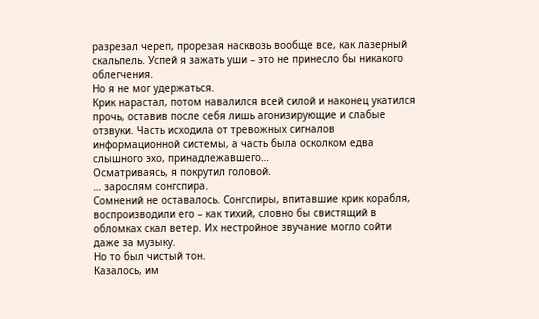разрезал череп, прорезая насквозь вообще все, как лазерный скальпель. Успей я зажать уши – это не принесло бы никакого облегчения.
Но я не мог удержаться.
Крик нарастал, потом навалился всей силой и наконец укатился прочь, оставив после себя лишь агонизирующие и слабые отзвуки. Часть исходила от тревожных сигналов информационной системы, а часть была осколком едва слышного эхо, принадлежавшего…
Осматриваясь, я покрутил головой.
… зарослям сонгспира.
Сомнений не оставалось. Сонгспиры, впитавшие крик корабля, воспроизводили его – как тихий, словно бы свистящий в обломках скал ветер. Их нестройное звучание могло сойти даже за музыку.
Но то был чистый тон.
Казалось, им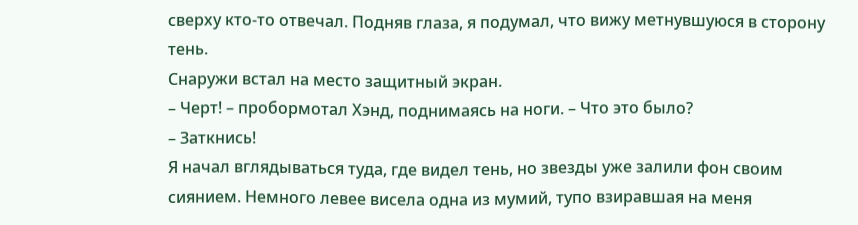сверху кто-то отвечал. Подняв глаза, я подумал, что вижу метнувшуюся в сторону тень.
Снаружи встал на место защитный экран.
– Черт! – пробормотал Хэнд, поднимаясь на ноги. – Что это было?
– Заткнись!
Я начал вглядываться туда, где видел тень, но звезды уже залили фон своим сиянием. Немного левее висела одна из мумий, тупо взиравшая на меня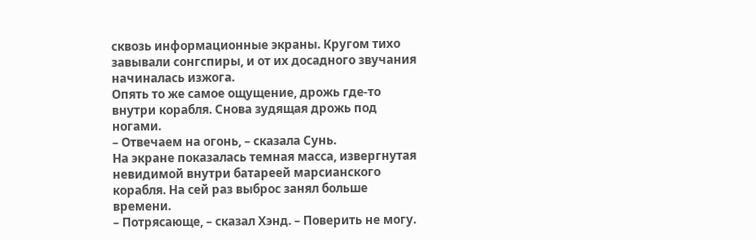сквозь информационные экраны. Кругом тихо завывали сонгспиры, и от их досадного звучания начиналась изжога.
Опять то же самое ощущение, дрожь где-то внутри корабля. Снова зудящая дрожь под ногами.
– Отвечаем на огонь, – сказала Сунь.
На экране показалась темная масса, извергнутая невидимой внутри батареей марсианского корабля. На сей раз выброс занял больше времени.
– Потрясающе, – сказал Хэнд. – Поверить не могу.